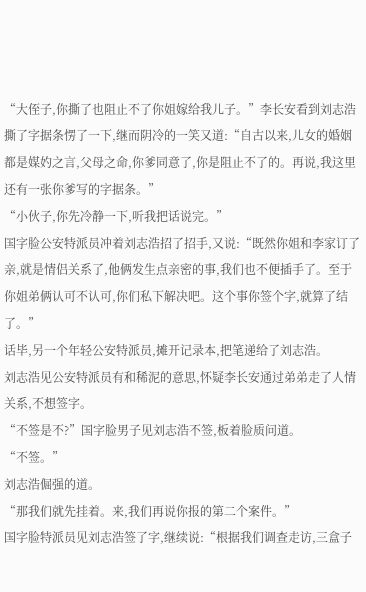“大侄子,你撕了也阻止不了你姐嫁给我儿子。”李长安看到刘志浩撕了字据条愣了一下,继而阴冷的一笑又道:“自古以来,儿女的婚姻都是媒妁之言,父母之命,你爹同意了,你是阻止不了的。再说,我这里还有一张你爹写的字据条。”
“小伙子,你先冷静一下,听我把话说完。”
国字脸公安特派员冲着刘志浩招了招手,又说:“既然你姐和李家订了亲,就是情侣关系了,他俩发生点亲密的事,我们也不便插手了。至于你姐弟俩认可不认可,你们私下解决吧。这个事你签个字,就算了结了。”
话毕,另一个年轻公安特派员,摊开记录本,把笔递给了刘志浩。
刘志浩见公安特派员有和稀泥的意思,怀疑李长安通过弟弟走了人情关系,不想签字。
“不签是不?”国字脸男子见刘志浩不签,板着脸质问道。
“不签。”
刘志浩倔强的道。
“那我们就先挂着。来,我们再说你报的第二个案件。”
国字脸特派员见刘志浩签了字,继续说:“根据我们调查走访,三盒子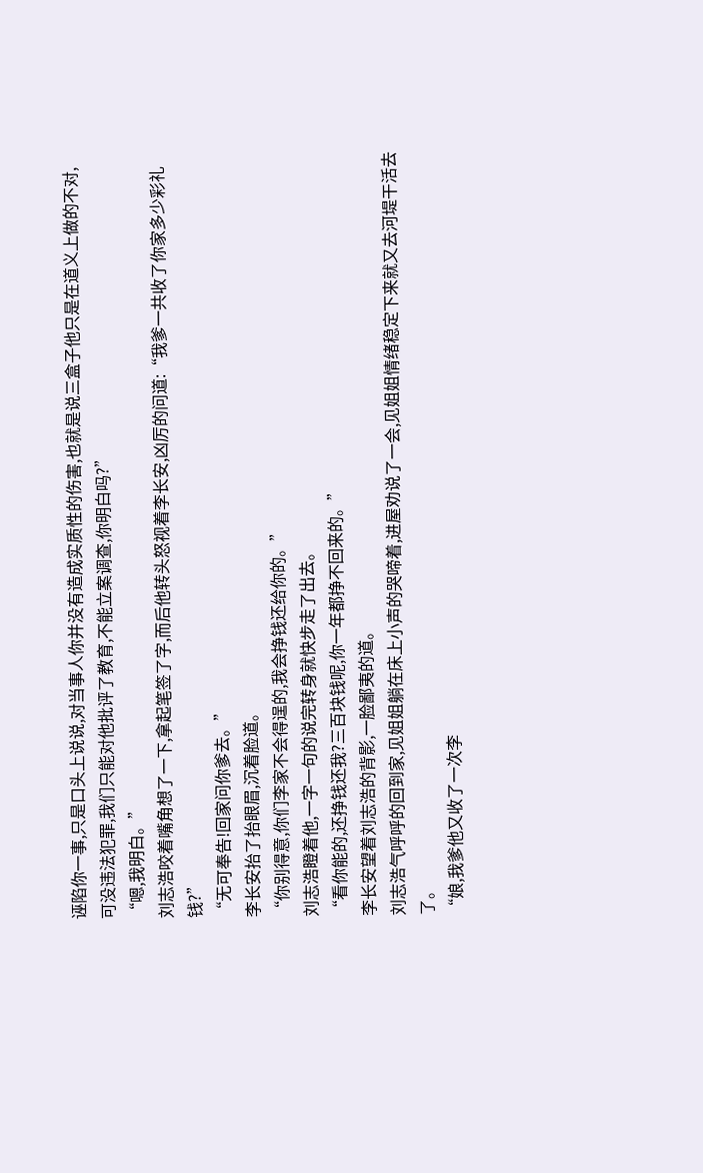诬陷你一事,只是口头上说说,对当事人你并没有造成实质性的伤害,也就是说三盒子他只是在道义上做的不对,可没违法犯罪,我们只能对他批评了教育,不能立案调查,你明白吗?”
“嗯,我明白。”
刘志浩咬着嘴角想了一下,拿起笔签了字,而后他转头怒视着李长安,凶厉的问道:“我爹一共收了你家多少彩礼钱?”
“无可奉告!回家问你爹去。”
李长安抬了抬眼眉,沉着脸道。
“你别得意,你们李家不会得逞的,我会挣钱还给你的。”
刘志浩瞪着他,一字一句的说完转身就快步走了出去。
“看你能的,还挣钱还我?三百块钱呢,你一年都挣不回来的。”
李长安望着刘志浩的背影,一脸鄙夷的道。
刘志浩气呼呼的回到家,见姐姐躺在床上小声的哭啼着,进屋劝说了一会,见姐姐情绪稳定下来就又去河堤干活去了。
“娘,我爹他又收了一次李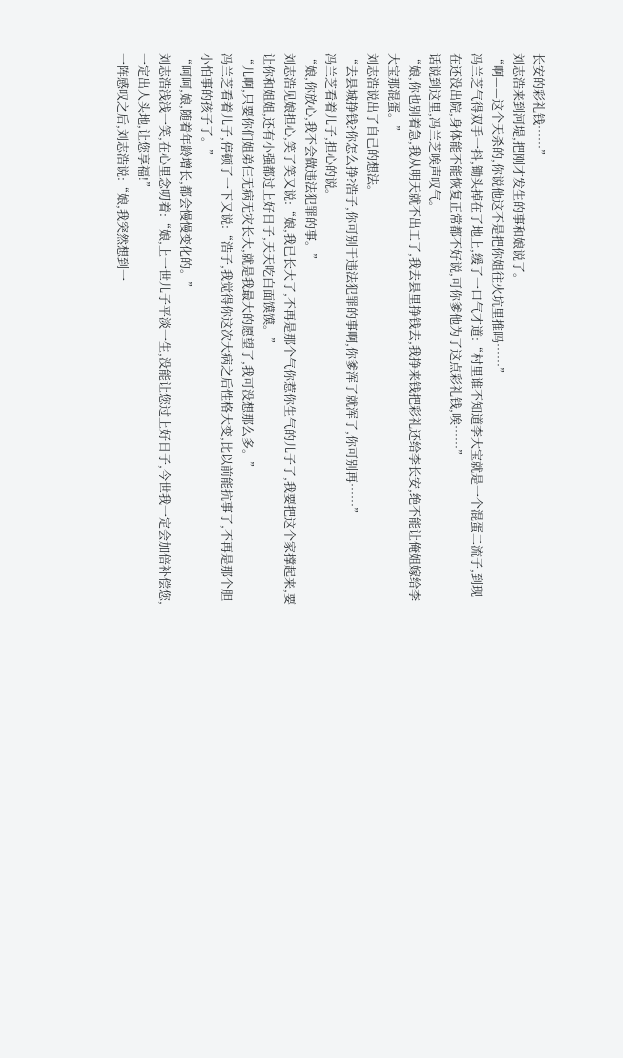长安的彩礼钱……”
刘志浩来到河堤,把刚才发生的事和娘说了。
“啊——这个天杀的,你说他这不是把你姐往火坑里推吗……”
冯兰芝气得双手一抖,锄头掉在了地上,缓了一口气才道:“村里谁不知道李大宝就是一个混蛋二流子,到现在还没出院,身体能不能恢复正常都不好说,可你爹他为了这点彩礼钱,唉……”
话说到这里,冯兰芝唉声叹气。
“娘,你也别着急,我从明天就不出工了,我去县里挣钱去,我挣来钱把彩礼还给李长安,绝不能让俺姐嫁给李大宝那混蛋。”
刘志浩说出了自己的想法。
“去县城挣钱?你怎么挣?浩子,你可别干违法犯罪的事啊,你爹浑了就浑了,你可别再……”
冯兰芝看着儿子,担心的说。
“娘,你放心,我不会做违法犯罪的事。”
刘志浩见娘担心,笑了笑又说:“娘,我已长大了,不再是那个气你惹你生气的儿子了,我要把这个家撑起来,要让你和姐姐,还有小强都过上好日子,天天吃白面馍馍。”
“儿啊,只要你们姐弟仨无病无灾长大,就是我最大的愿望了,我可没想那么多。”
冯兰芝看着儿子,停顿了一下又说:“浩子,我觉得你这次大病之后性格大变,比以前能抗事了,不再是那个胆小怕事的孩子了。”
“呵呵,娘,随着年龄增长,都会慢慢变化的。”
刘志浩浅浅一笑,在心里念叨着:“娘,上一世儿子平淡一生,没能让您过上好日子,今世我一定会加倍补偿您,一定出人头地,让您享福!”
一阵感叹之后,刘志浩说:“娘,我突然想到一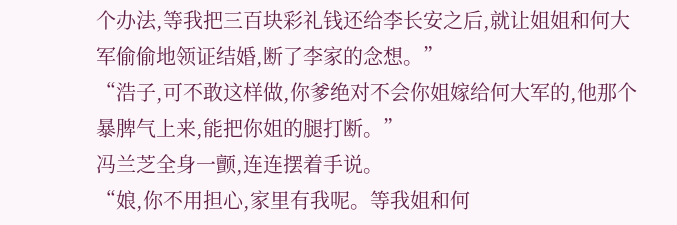个办法,等我把三百块彩礼钱还给李长安之后,就让姐姐和何大军偷偷地领证结婚,断了李家的念想。”
“浩子,可不敢这样做,你爹绝对不会你姐嫁给何大军的,他那个暴脾气上来,能把你姐的腿打断。”
冯兰芝全身一颤,连连摆着手说。
“娘,你不用担心,家里有我呢。等我姐和何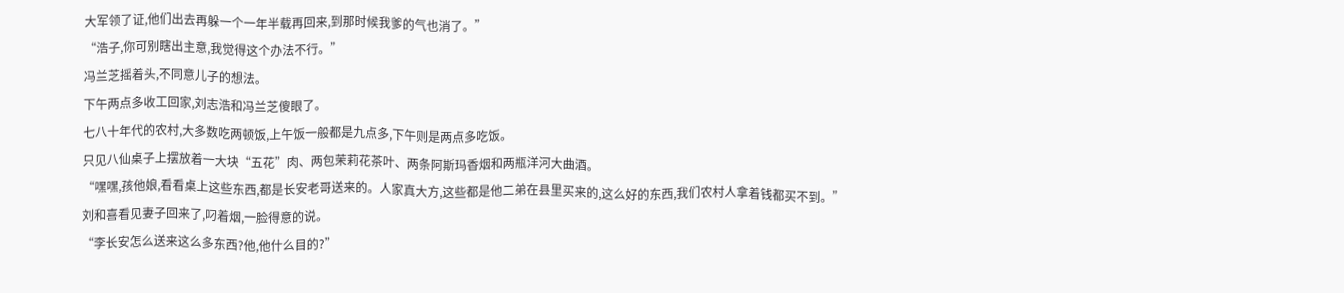大军领了证,他们出去再躲一个一年半载再回来,到那时候我爹的气也消了。”
“浩子,你可别瞎出主意,我觉得这个办法不行。”
冯兰芝摇着头,不同意儿子的想法。
下午两点多收工回家,刘志浩和冯兰芝傻眼了。
七八十年代的农村,大多数吃两顿饭,上午饭一般都是九点多,下午则是两点多吃饭。
只见八仙桌子上摆放着一大块“五花”肉、两包茉莉花茶叶、两条阿斯玛香烟和两瓶洋河大曲酒。
“嘿嘿,孩他娘,看看桌上这些东西,都是长安老哥送来的。人家真大方,这些都是他二弟在县里买来的,这么好的东西,我们农村人拿着钱都买不到。”
刘和喜看见妻子回来了,叼着烟,一脸得意的说。
“李长安怎么送来这么多东西?他,他什么目的?”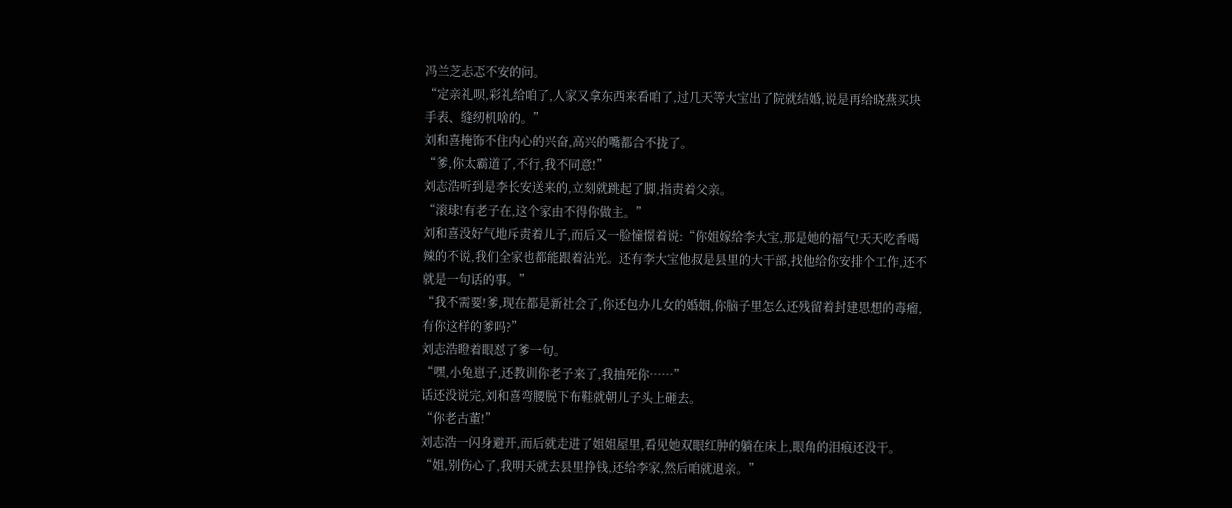冯兰芝忐忑不安的问。
“定亲礼呗,彩礼给咱了,人家又拿东西来看咱了,过几天等大宝出了院就结婚,说是再给晓燕买块手表、缝纫机啥的。”
刘和喜掩饰不住内心的兴奋,高兴的嘴都合不拢了。
“爹,你太霸道了,不行,我不同意!”
刘志浩听到是李长安送来的,立刻就跳起了脚,指责着父亲。
“滚球!有老子在,这个家由不得你做主。”
刘和喜没好气地斥责着儿子,而后又一脸憧憬着说:“你姐嫁给李大宝,那是她的福气!天天吃香喝辣的不说,我们全家也都能跟着沾光。还有李大宝他叔是县里的大干部,找他给你安排个工作,还不就是一句话的事。”
“我不需要!爹,现在都是新社会了,你还包办儿女的婚姻,你脑子里怎么还残留着封建思想的毒瘤,有你这样的爹吗?”
刘志浩瞪着眼怼了爹一句。
“嘿,小兔崽子,还教训你老子来了,我抽死你……”
话还没说完,刘和喜弯腰脱下布鞋就朝儿子头上砸去。
“你老古董!”
刘志浩一闪身避开,而后就走进了姐姐屋里,看见她双眼红肿的躺在床上,眼角的泪痕还没干。
“姐,别伤心了,我明天就去县里挣钱,还给李家,然后咱就退亲。”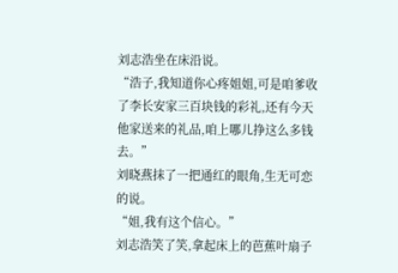刘志浩坐在床沿说。
“浩子,我知道你心疼姐姐,可是咱爹收了李长安家三百块钱的彩礼,还有今天他家送来的礼品,咱上哪儿挣这么多钱去。”
刘晓燕抹了一把通红的眼角,生无可恋的说。
“姐,我有这个信心。”
刘志浩笑了笑,拿起床上的芭蕉叶扇子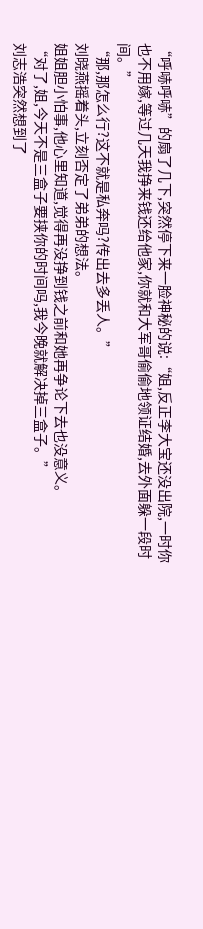“呼哧呼哧”的扇了几下,突然停下来一脸神秘的说:“姐,反正李大宝还没出院,一时你也不用嫁,等过几天我挣来钱还给他家,你就和大军哥偷偷地领证结婚,去外面躲一段时间。”
“那,那怎么行?这不就是私奔吗?传出去多丢人。”
刘晓燕摇着头,立刻否定了弟弟的想法。
姐姐胆小怕事,他心里知道,觉得再没挣到钱之前和她再争论下去也没意义。
“对了,姐,今天不是三盒子要挟你的时间吗,我今晚就解决掉三盒子。”
刘志浩突然想到了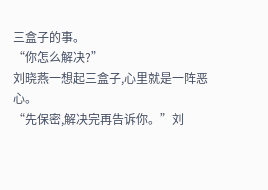三盒子的事。
“你怎么解决?”
刘晓燕一想起三盒子,心里就是一阵恶心。
“先保密,解决完再告诉你。”刘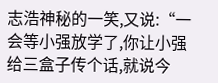志浩神秘的一笑,又说:“一会等小强放学了,你让小强给三盒子传个话,就说今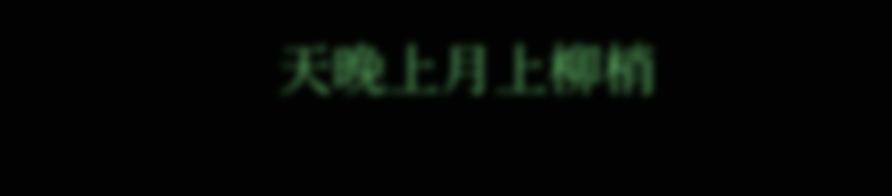天晚上月上柳梢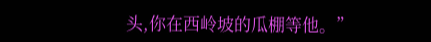头,你在西岭坡的瓜棚等他。”